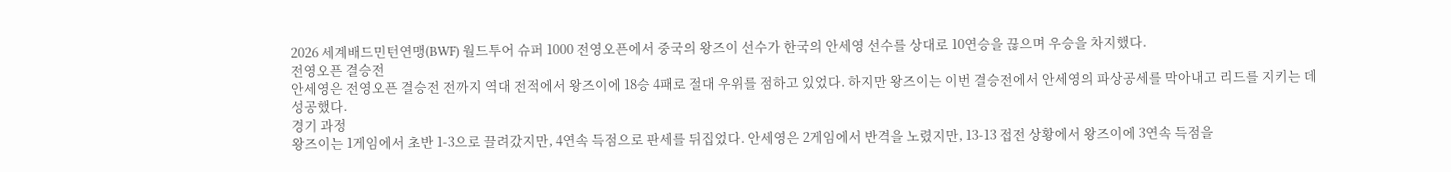2026 세계배드민턴연맹(BWF) 월드투어 슈퍼 1000 전영오픈에서 중국의 왕즈이 선수가 한국의 안세영 선수를 상대로 10연승을 끊으며 우승을 차지했다.
전영오픈 결승전
안세영은 전영오픈 결승전 전까지 역대 전적에서 왕즈이에 18승 4패로 절대 우위를 점하고 있었다. 하지만 왕즈이는 이번 결승전에서 안세영의 파상공세를 막아내고 리드를 지키는 데 성공했다.
경기 과정
왕즈이는 1게임에서 초반 1-3으로 끌려갔지만, 4연속 득점으로 판세를 뒤집었다. 안세영은 2게임에서 반격을 노렸지만, 13-13 접전 상황에서 왕즈이에 3연속 득점을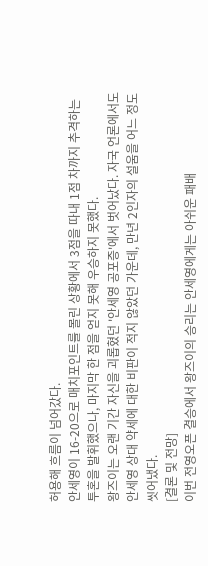허용해 흐름이 넘어갔다.
안세영이 16-20으로 매치포인트를 몰린 상황에서 3점을 따내 1점 차까지 추격하는 투혼을 발휘했으나, 마지막 한 점을 얻지 못해 우승하지 못했다.
왕즈이는 오랜 기간 자신을 괴롭혔던 '안세영 공포증'에서 벗어났다. 자국 언론에서도 안세영 상대 약세에 대한 비판이 적지 않았던 가운데, 만년 2인자의 설움을 어느 정도 씻어냈다.
[결론 및 전망]
이번 전영오픈 결승에서 왕즈이의 승리는 안세영에게는 아쉬운 패배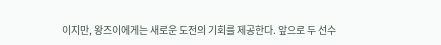이지만, 왕즈이에게는 새로운 도전의 기회를 제공한다. 앞으로 두 선수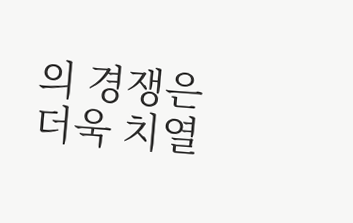의 경쟁은 더욱 치열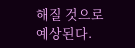해질 것으로 예상된다.